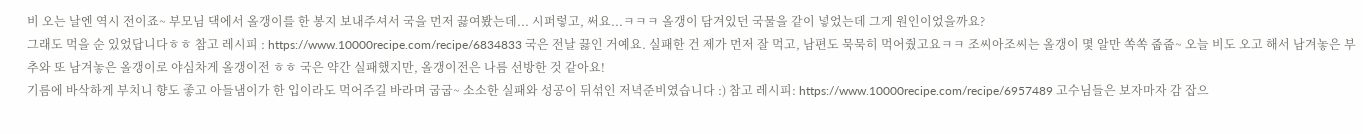비 오는 날엔 역시 전이죠~ 부모님 댁에서 올갱이를 한 봉지 보내주셔서 국을 먼저 끓여봤는데... 시퍼렇고, 써요...ㅋㅋㅋ 올갱이 담겨있던 국물을 같이 넣었는데 그게 원인이었을까요?
그래도 먹을 순 있었답니다ㅎㅎ 참고 레시피 : https://www.10000recipe.com/recipe/6834833 국은 전날 끓인 거예요. 실패한 건 제가 먼저 잘 먹고, 남편도 묵묵히 먹어줬고요ㅋㅋ 조씨아조씨는 올갱이 몇 알만 쏙쏙 줍줍~ 오늘 비도 오고 해서 남겨놓은 부추와 또 남겨놓은 올갱이로 야심차게 올갱이전 ㅎㅎ 국은 약간 실패했지만, 올갱이전은 나름 선방한 것 같아요!
기름에 바삭하게 부치니 향도 좋고 아들냄이가 한 입이라도 먹어주길 바라며 굽굽~ 소소한 실패와 성공이 뒤섞인 저녁준비였습니다 :) 참고 레시피: https://www.10000recipe.com/recipe/6957489 고수님들은 보자마자 감 잡으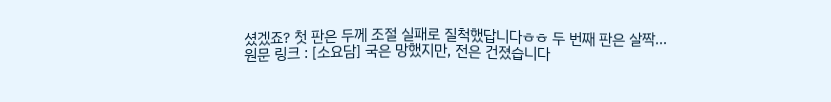셨겠죠? 첫 판은 두께 조절 실패로 질척했답니다ㅎㅎ 두 번째 판은 살짝...
원문 링크 : [소요담] 국은 망했지만, 전은 건졌습니다